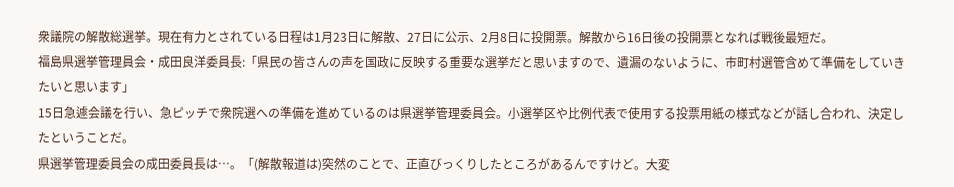衆議院の解散総選挙。現在有力とされている日程は1月23日に解散、27日に公示、2月8日に投開票。解散から16日後の投開票となれば戦後最短だ。
福島県選挙管理員会・成田良洋委員長:「県民の皆さんの声を国政に反映する重要な選挙だと思いますので、遺漏のないように、市町村選管含めて準備をしていきたいと思います」
15日急遽会議を行い、急ピッチで衆院選への準備を進めているのは県選挙管理委員会。小選挙区や比例代表で使用する投票用紙の様式などが話し合われ、決定したということだ。
県選挙管理委員会の成田委員長は…。「(解散報道は)突然のことで、正直びっくりしたところがあるんですけど。大変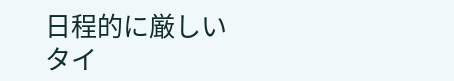日程的に厳しいタイ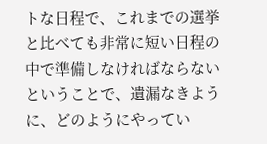トな日程で、これまでの選挙と比べても非常に短い日程の中で準備しなければならないということで、遺漏なきように、どのようにやってい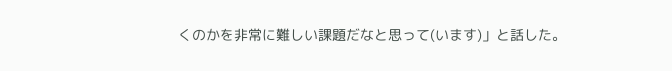くのかを非常に難しい課題だなと思って(います)」と話した。